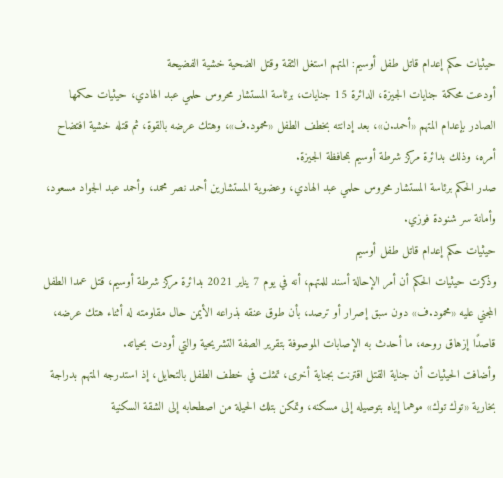حيثيات حكم إعدام قاتل طفل أوسيم: المتهم استغل الثقة وقتل الضحية خشية الفضيحة
أودعت محكمة جنايات الجيزة، الدائرة 15 جنايات، برئاسة المستشار محروس حلمي عبد الهادي، حيثيات حكمها الصادر بإعدام المتهم «أحمد.ن»، بعد إدانته بخطف الطفل «محمود.ف»، وهتك عرضه بالقوة، ثم قتله خشية افتضاح أمره، وذلك بدائرة مركز شرطة أوسيم بمحافظة الجيزة.
صدر الحكم برئاسة المستشار محروس حلمي عبد الهادي، وعضوية المستشارين أحمد نصر محمد، وأحمد عبد الجواد مسعود، وأمانة سر شنودة فوزي.
حيثيات حكم إعدام قاتل طفل أوسيم
وذكرت حيثيات الحكم أن أمر الإحالة أسند للمتهم، أنه في يوم 7 يناير 2021 بدائرة مركز شرطة أوسيم، قتل عمدا الطفل المجني عليه «محمود.ف» دون سبق إصرار أو ترصد، بأن طوق عنقه بذراعه الأيمن حال مقاومته له أثناء هتك عرضه، قاصدًا إزهاق روحه، ما أحدث به الإصابات الموصوفة بتقرير الصفة التشريحية والتي أودت بحياته.
وأضافت الحيثيات أن جناية القتل اقترنت بجناية أخرى، تمثلت في خطف الطفل بالتحايل، إذ استدرجه المتهم بدراجة بخارية «توك توك» موهما إياه بتوصيله إلى مسكنه، وتمكن بتلك الحيلة من اصطحابه إلى الشقة السكنية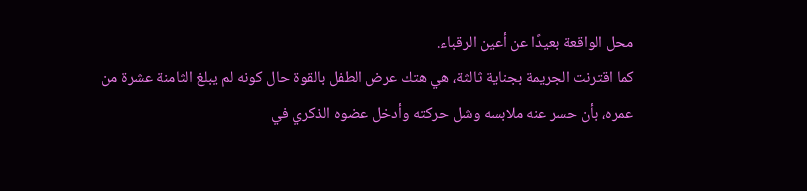محل الواقعة بعيدًا عن أعين الرقباء.
كما اقترنت الجريمة بجناية ثالثة، هي هتك عرض الطفل بالقوة حال كونه لم يبلغ الثامنة عشرة من عمره، بأن حسر عنه ملابسه وشل حركته وأدخل عضوه الذكري في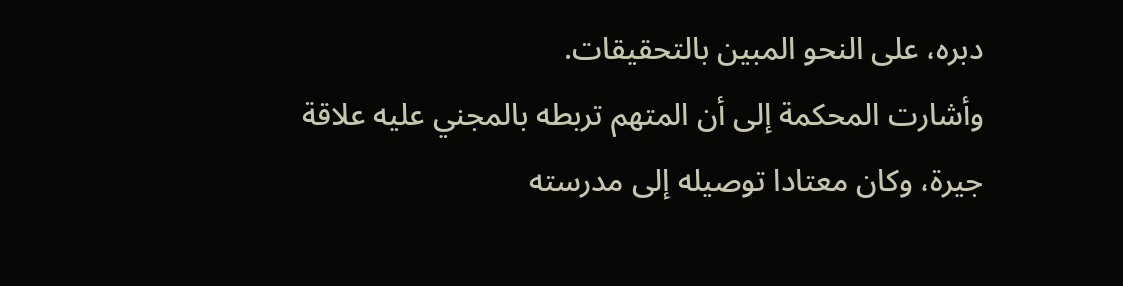دبره، على النحو المبين بالتحقيقات.
وأشارت المحكمة إلى أن المتهم تربطه بالمجني عليه علاقة جيرة، وكان معتادا توصيله إلى مدرسته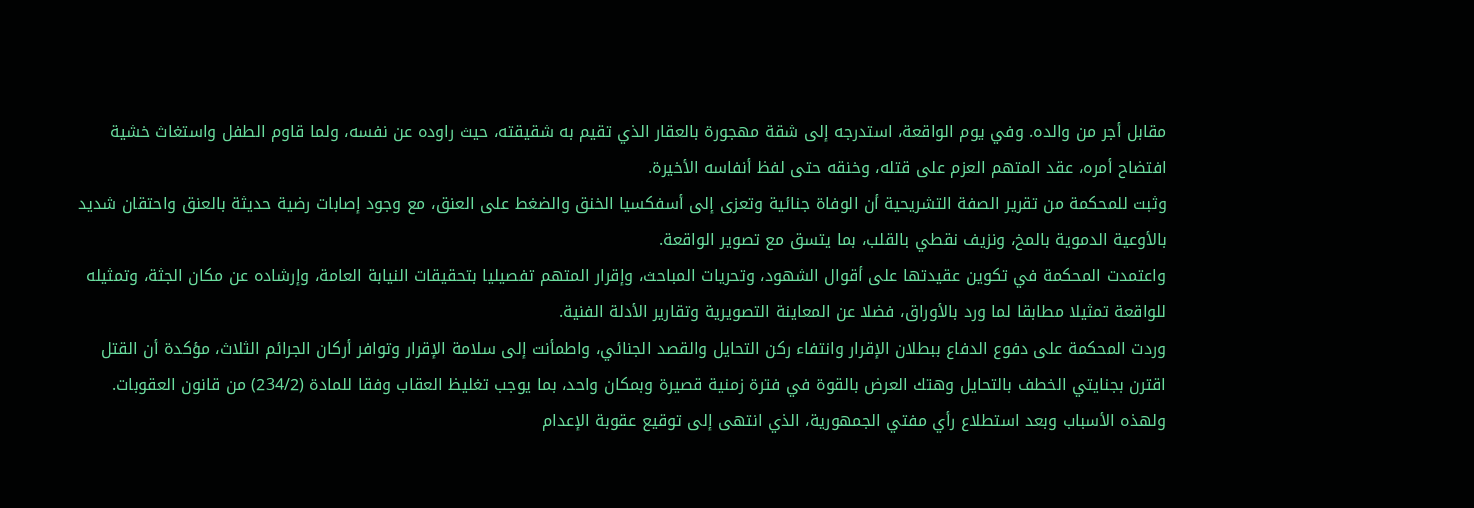مقابل أجر من والده. وفي يوم الواقعة، استدرجه إلى شقة مهجورة بالعقار الذي تقيم به شقيقته، حيث راوده عن نفسه، ولما قاوم الطفل واستغاث خشية افتضاح أمره، عقد المتهم العزم على قتله، وخنقه حتى لفظ أنفاسه الأخيرة.
وثبت للمحكمة من تقرير الصفة التشريحية أن الوفاة جنائية وتعزى إلى أسفكسيا الخنق والضغط على العنق، مع وجود إصابات رضية حديثة بالعنق واحتقان شديد بالأوعية الدموية بالمخ، ونزيف نقطي بالقلب، بما يتسق مع تصوير الواقعة.
واعتمدت المحكمة في تكوين عقيدتها على أقوال الشهود، وتحريات المباحث، وإقرار المتهم تفصيليا بتحقيقات النيابة العامة، وإرشاده عن مكان الجثة، وتمثيله للواقعة تمثيلا مطابقا لما ورد بالأوراق، فضلا عن المعاينة التصويرية وتقارير الأدلة الفنية.
وردت المحكمة على دفوع الدفاع ببطلان الإقرار وانتفاء ركن التحايل والقصد الجنائي، واطمأنت إلى سلامة الإقرار وتوافر أركان الجرائم الثلاث، مؤكدة أن القتل اقترن بجنايتي الخطف بالتحايل وهتك العرض بالقوة في فترة زمنية قصيرة وبمكان واحد، بما يوجب تغليظ العقاب وفقا للمادة (234/2) من قانون العقوبات.
ولهذه الأسباب وبعد استطلاع رأي مفتي الجمهورية، الذي انتهى إلى توقيع عقوبة الإعدام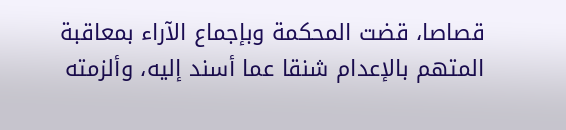قصاصا، قضت المحكمة وبإجماع الآراء بمعاقبة المتهم بالإعدام شنقا عما أسند إليه، وألزمته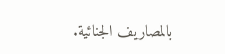بالمصاريف الجنائية.